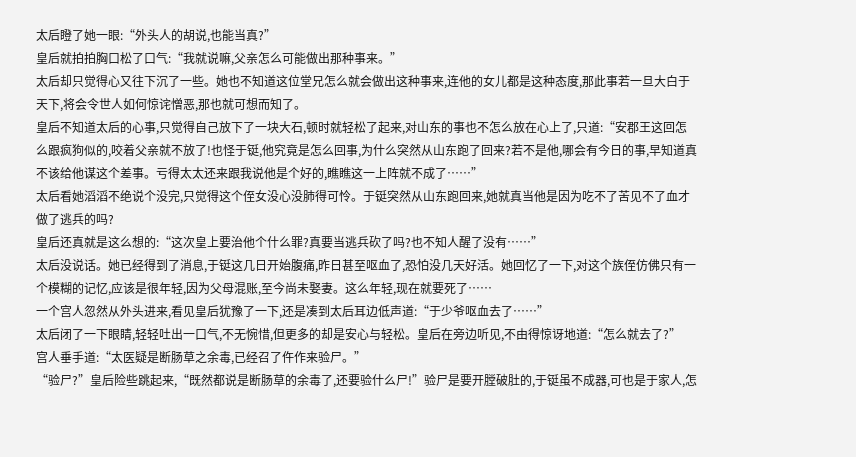太后瞪了她一眼:“外头人的胡说,也能当真?”
皇后就拍拍胸口松了口气:“我就说嘛,父亲怎么可能做出那种事来。”
太后却只觉得心又往下沉了一些。她也不知道这位堂兄怎么就会做出这种事来,连他的女儿都是这种态度,那此事若一旦大白于天下,将会令世人如何惊诧憎恶,那也就可想而知了。
皇后不知道太后的心事,只觉得自己放下了一块大石,顿时就轻松了起来,对山东的事也不怎么放在心上了,只道:“安郡王这回怎么跟疯狗似的,咬着父亲就不放了!也怪于铤,他究竟是怎么回事,为什么突然从山东跑了回来?若不是他,哪会有今日的事,早知道真不该给他谋这个差事。亏得太太还来跟我说他是个好的,瞧瞧这一上阵就不成了……”
太后看她滔滔不绝说个没完,只觉得这个侄女没心没肺得可怜。于铤突然从山东跑回来,她就真当他是因为吃不了苦见不了血才做了逃兵的吗?
皇后还真就是这么想的:“这次皇上要治他个什么罪?真要当逃兵砍了吗?也不知人醒了没有……”
太后没说话。她已经得到了消息,于铤这几日开始腹痛,昨日甚至呕血了,恐怕没几天好活。她回忆了一下,对这个族侄仿佛只有一个模糊的记忆,应该是很年轻,因为父母混账,至今尚未娶妻。这么年轻,现在就要死了……
一个宫人忽然从外头进来,看见皇后犹豫了一下,还是凑到太后耳边低声道:“于少爷呕血去了……”
太后闭了一下眼睛,轻轻吐出一口气,不无惋惜,但更多的却是安心与轻松。皇后在旁边听见,不由得惊讶地道:“怎么就去了?”
宫人垂手道:“太医疑是断肠草之余毒,已经召了仵作来验尸。”
“验尸?”皇后险些跳起来,“既然都说是断肠草的余毒了,还要验什么尸!”验尸是要开膛破肚的,于铤虽不成器,可也是于家人,怎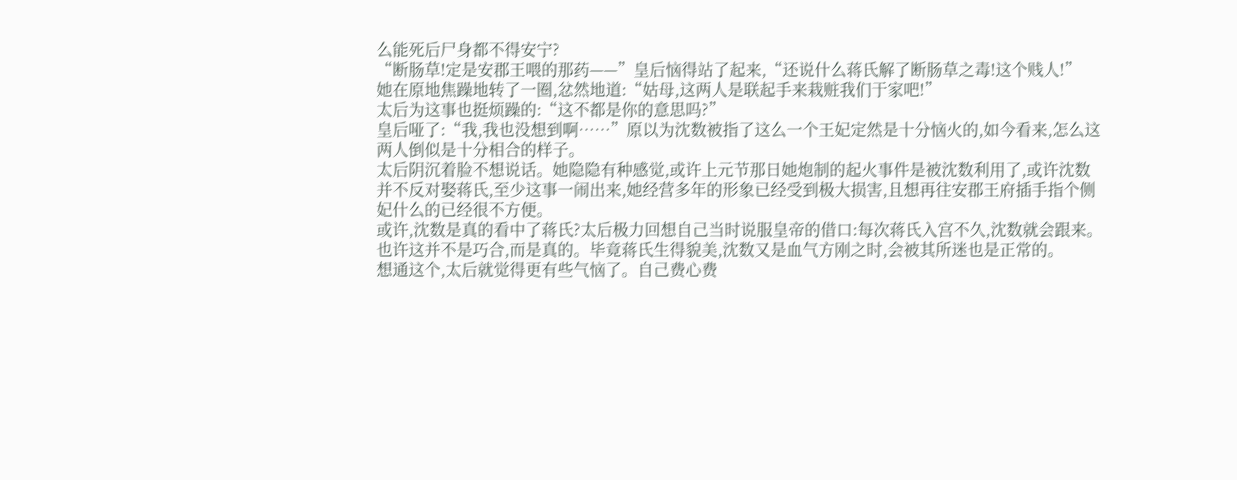么能死后尸身都不得安宁?
“断肠草!定是安郡王喂的那药——”皇后恼得站了起来,“还说什么蒋氏解了断肠草之毒!这个贱人!”
她在原地焦躁地转了一圈,忿然地道:“姑母,这两人是联起手来栽赃我们于家吧!”
太后为这事也挺烦躁的:“这不都是你的意思吗?”
皇后哑了:“我,我也没想到啊……”原以为沈数被指了这么一个王妃定然是十分恼火的,如今看来,怎么这两人倒似是十分相合的样子。
太后阴沉着脸不想说话。她隐隐有种感觉,或许上元节那日她炮制的起火事件是被沈数利用了,或许沈数并不反对娶蒋氏,至少这事一闹出来,她经营多年的形象已经受到极大损害,且想再往安郡王府插手指个侧妃什么的已经很不方便。
或许,沈数是真的看中了蒋氏?太后极力回想自己当时说服皇帝的借口:每次蒋氏入宫不久,沈数就会跟来。也许这并不是巧合,而是真的。毕竟蒋氏生得貌美,沈数又是血气方刚之时,会被其所迷也是正常的。
想通这个,太后就觉得更有些气恼了。自己费心费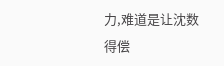力,难道是让沈数得偿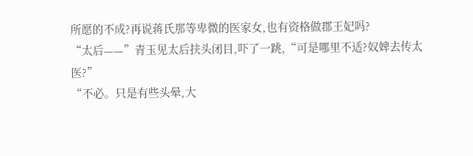所愿的不成?再说蒋氏那等卑微的医家女,也有资格做郡王妃吗?
“太后——”青玉见太后扶头闭目,吓了一跳,“可是哪里不适?奴婢去传太医?”
“不必。只是有些头晕,大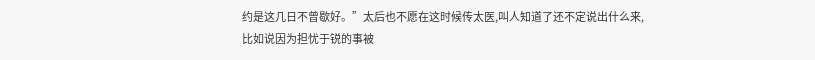约是这几日不曾歇好。”太后也不愿在这时候传太医,叫人知道了还不定说出什么来,比如说因为担忧于锐的事被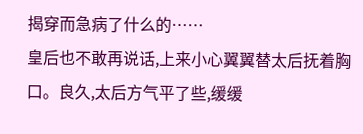揭穿而急病了什么的……
皇后也不敢再说话,上来小心翼翼替太后抚着胸口。良久,太后方气平了些,缓缓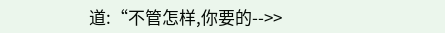道:“不管怎样,你要的-->>